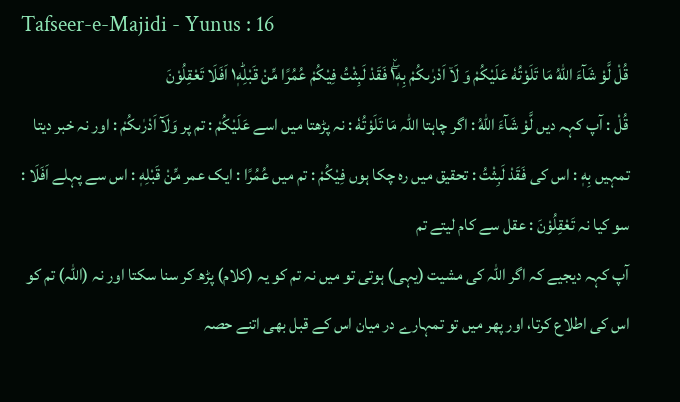Tafseer-e-Majidi - Yunus : 16
قُلْ لَّوْ شَآءَ اللّٰهُ مَا تَلَوْتُهٗ عَلَیْكُمْ وَ لَاۤ اَدْرٰىكُمْ بِهٖ١ۖ٘ فَقَدْ لَبِثْتُ فِیْكُمْ عُمُرًا مِّنْ قَبْلِهٖ١ؕ اَفَلَا تَعْقِلُوْنَ
قُلْ : آپ کہہ دیں لَّوْ شَآءَ اللّٰهُ : اگر چاہتا اللہ مَا تَلَوْتُهٗ : نہ پڑھتا میں اسے عَلَيْكُمْ : تم پر وَلَآ اَدْرٰىكُمْ : اور نہ خبر دیتا تمہیں بِهٖ : اس کی فَقَدْ لَبِثْتُ : تحقیق میں رہ چکا ہوں فِيْكُمْ : تم میں عُمُرًا : ایک عمر مِّنْ قَبْلِهٖ : اس سے پہلے اَفَلَا : سو کیا نہ تَعْقِلُوْنَ : عقل سے کام لیتے تم
آپ کہہ دیجیے کہ اگر اللہ کی مشیت (یہی) ہوتی تو میں نہ تم کو یہ (کلام) پڑھ کر سنا سکتا اور نہ (اللہ) تم کو اس کی اطلاع کرتا، اور پھر میں تو تمہارے در میان اس کے قبل بھی اتنے حصہ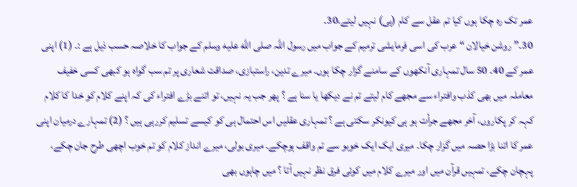عمر تک رہ چکا ہوں کیا تم عقل سے کام (ہی) نہیں لیتے،30۔
30۔” روشن خیالان “ عرب کی اسی فرمایشی ترمیم کے جواب میں رسول اللہ صلى الله عليه وسلم کے جواب کا خلاصہ حسب ذیل ہے :۔ (1) اپنی عمر کے 40۔ 50 سال تمہاری آنکھوں کے سامنے گزار چکا ہوں۔ میرے تدین، راستبازی، صداقت شعاری پر تم سب گواہ ہو کبھی کسی خفیف معاملہ میں بھی کذب وافتراء سے مجھے کام لیتے تم نے دیکھا یا سنا ہے ؟ پھر جب یہ نہیں، تو اتنے بڑے افتراء کی کہ اپنے کلام کو خدا کا کلام کہہ کر پکاروں، آخر مجھے جرأت ہو ہی کیونکر سکتی ہے ؟ تمہاری عقلیں اس احتمال ہی کو کیسے تسلیم کررہی ہیں ؟ (2) تمہارے درمیان اپنی عمر کا اتنا بڑا حصہ میں گزار چکا۔ میری ایک ایک خوبو سے تم واقف ہوچکے۔ میری بولی، میرے انداز کلام کو تم خوب اچھی طرح جان چکے، پہچان چکے، تمہیں قرآن میں اور میرے کلام میں کوئی فرق نظر نہیں آتا ؟ میں چاہوں بھی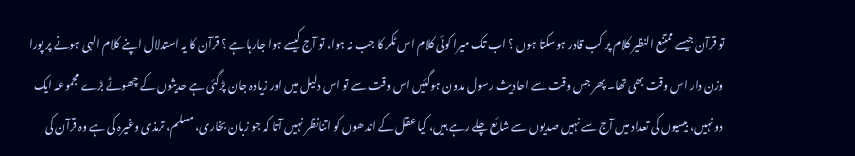تو قرآن جیسے ممتنع النظیر کلام پر کب قادر ہوسکتا ہوں ؟ اب تک میرا کوئی کلام اس ٹکر کا جب نہ ہوا، تو آج کیسے ہوا جارہا ہے ؟ قرآن کا یہ استدلال اپنے کلام الہی ہونے پر پورا وزن دار اس وقت بھی تھا۔ پھر جس وقت سے احادیث رسول مدون ہوگئیں اس وقت سے تو اس دلیل میں اور زیادہ جان پڑگئی ہے حدیثوں کے چھوٹے بڑے مجموعہ ایک دو نہیں، بیسیوں کی تعداد میں آج سے نہیں صدیوں سے شائع چلے رہے ہیں، کیا عقل کے اندھوں کو اتنانظر نہیں آتا کہ جو زبان بخاری، مسلم، ترمذی وغیرہ کی ہے وہ قرآن کی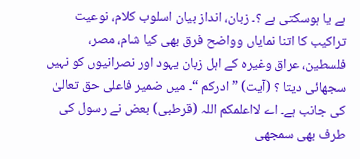ہے یا ہوسکتی ہے ؟۔ زبان، انداز بیان اسلوب کلام، نوعیت تراکیب کا اتنا نمایاں وواضح فرق بھی کیا شام، مصر، فلسطین، عراق وغیرہ کے اہل زبان یہود اور نصرانیوں کو نہیں سجھائی دیتا ؟ (آیت) ” ادرکم “۔ میں ضمیر فاعلی حق تعالیٰ کی جانب ہے۔ اے لااعلمکم اللہ (قرطبی) بعض نے رسول کی طرف بھی سمجھی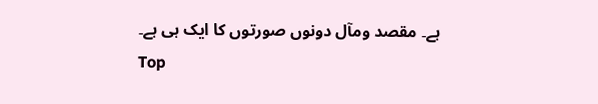ہے۔ مقصد ومآل دونوں صورتوں کا ایک ہی ہے۔
Top